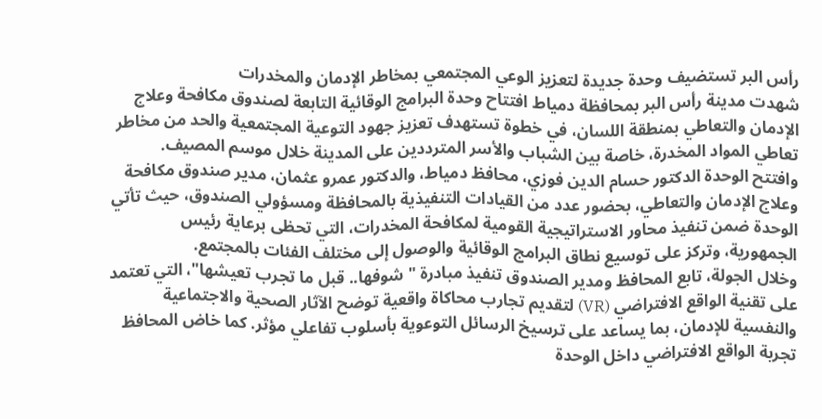رأس البر تستضيف وحدة جديدة لتعزيز الوعي المجتمعي بمخاطر الإدمان والمخدرات
شهدت مدينة رأس البر بمحافظة دمياط افتتاح وحدة البرامج الوقائية التابعة لصندوق مكافحة وعلاج الإدمان والتعاطي بمنطقة اللسان، في خطوة تستهدف تعزيز جهود التوعية المجتمعية والحد من مخاطر تعاطي المواد المخدرة، خاصة بين الشباب والأسر المترددين على المدينة خلال موسم المصيف.
وافتتح الوحدة الدكتور حسام الدين فوزي، محافظ دمياط، والدكتور عمرو عثمان، مدير صندوق مكافحة وعلاج الإدمان والتعاطي، بحضور عدد من القيادات التنفيذية بالمحافظة ومسؤولي الصندوق، حيث تأتي الوحدة ضمن تنفيذ محاور الاستراتيجية القومية لمكافحة المخدرات، التي تحظى برعاية رئيس الجمهورية، وتركز على توسيع نطاق البرامج الوقائية والوصول إلى مختلف الفئات بالمجتمع.
وخلال الجولة، تابع المحافظ ومدير الصندوق تنفيذ مبادرة "شوفها.. قبل ما تجرب تعيشها"، التي تعتمد على تقنية الواقع الافتراضي (VR) لتقديم تجارب محاكاة واقعية توضح الآثار الصحية والاجتماعية والنفسية للإدمان، بما يساعد على ترسيخ الرسائل التوعوية بأسلوب تفاعلي مؤثر. كما خاض المحافظ تجربة الواقع الافتراضي داخل الوحدة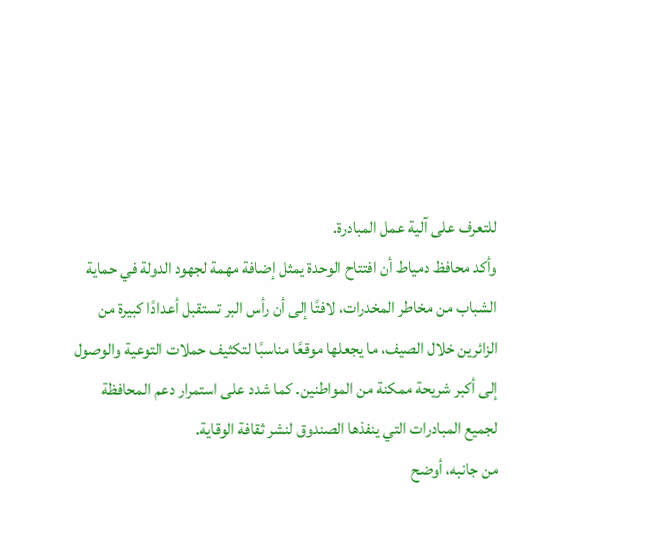للتعرف على آلية عمل المبادرة.
وأكد محافظ دمياط أن افتتاح الوحدة يمثل إضافة مهمة لجهود الدولة في حماية الشباب من مخاطر المخدرات، لافتًا إلى أن رأس البر تستقبل أعدادًا كبيرة من الزائرين خلال الصيف، ما يجعلها موقعًا مناسبًا لتكثيف حملات التوعية والوصول إلى أكبر شريحة ممكنة من المواطنين. كما شدد على استمرار دعم المحافظة لجميع المبادرات التي ينفذها الصندوق لنشر ثقافة الوقاية.
من جانبه، أوضح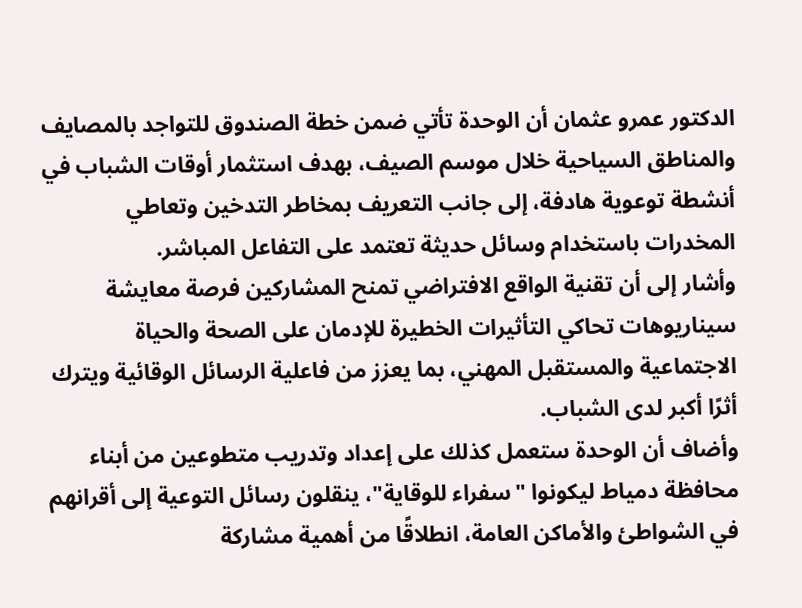الدكتور عمرو عثمان أن الوحدة تأتي ضمن خطة الصندوق للتواجد بالمصايف والمناطق السياحية خلال موسم الصيف، بهدف استثمار أوقات الشباب في أنشطة توعوية هادفة، إلى جانب التعريف بمخاطر التدخين وتعاطي المخدرات باستخدام وسائل حديثة تعتمد على التفاعل المباشر.
وأشار إلى أن تقنية الواقع الافتراضي تمنح المشاركين فرصة معايشة سيناريوهات تحاكي التأثيرات الخطيرة للإدمان على الصحة والحياة الاجتماعية والمستقبل المهني، بما يعزز من فاعلية الرسائل الوقائية ويترك أثرًا أكبر لدى الشباب.
وأضاف أن الوحدة ستعمل كذلك على إعداد وتدريب متطوعين من أبناء محافظة دمياط ليكونوا "سفراء للوقاية"، ينقلون رسائل التوعية إلى أقرانهم في الشواطئ والأماكن العامة، انطلاقًا من أهمية مشاركة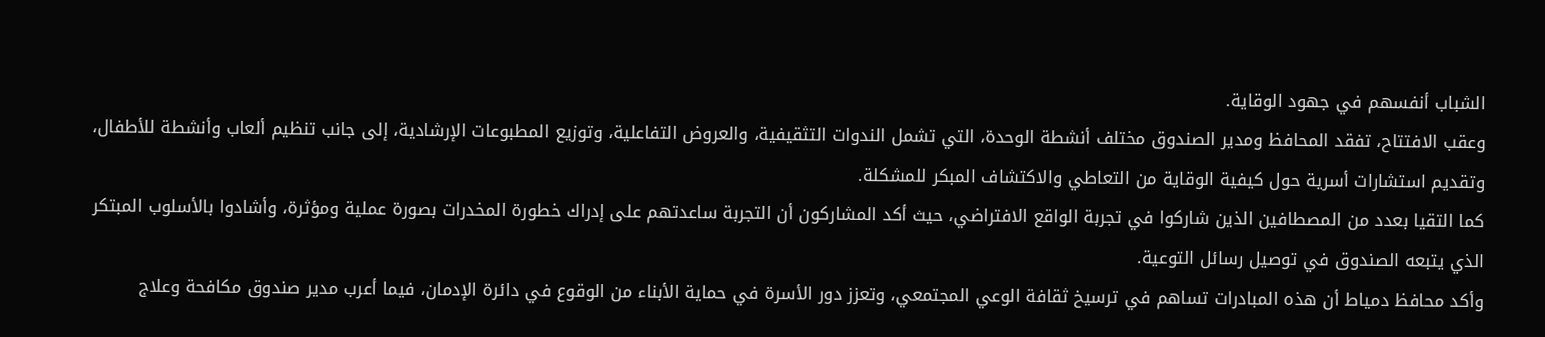الشباب أنفسهم في جهود الوقاية.
وعقب الافتتاح، تفقد المحافظ ومدير الصندوق مختلف أنشطة الوحدة، التي تشمل الندوات التثقيفية، والعروض التفاعلية، وتوزيع المطبوعات الإرشادية، إلى جانب تنظيم ألعاب وأنشطة للأطفال، وتقديم استشارات أسرية حول كيفية الوقاية من التعاطي والاكتشاف المبكر للمشكلة.
كما التقيا بعدد من المصطافين الذين شاركوا في تجربة الواقع الافتراضي، حيث أكد المشاركون أن التجربة ساعدتهم على إدراك خطورة المخدرات بصورة عملية ومؤثرة، وأشادوا بالأسلوب المبتكر الذي يتبعه الصندوق في توصيل رسائل التوعية.
وأكد محافظ دمياط أن هذه المبادرات تساهم في ترسيخ ثقافة الوعي المجتمعي، وتعزز دور الأسرة في حماية الأبناء من الوقوع في دائرة الإدمان، فيما أعرب مدير صندوق مكافحة وعلاج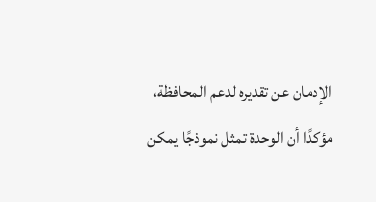الإدمان عن تقديره لدعم المحافظة، مؤكدًا أن الوحدة تمثل نموذجًا يمكن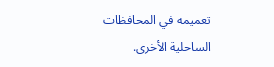تعميمه في المحافظات الساحلية الأخرى.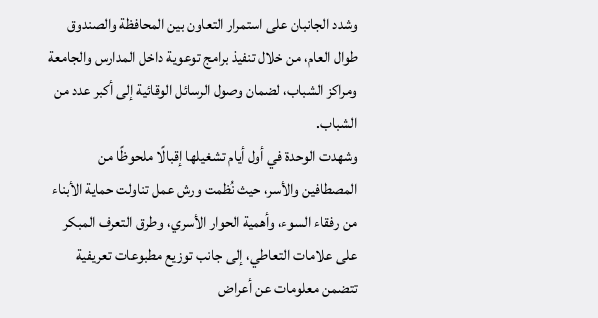وشدد الجانبان على استمرار التعاون بين المحافظة والصندوق طوال العام، من خلال تنفيذ برامج توعوية داخل المدارس والجامعة ومراكز الشباب، لضمان وصول الرسائل الوقائية إلى أكبر عدد من الشباب.
وشهدت الوحدة في أول أيام تشغيلها إقبالًا ملحوظًا من المصطافين والأسر، حيث نُظمت ورش عمل تناولت حماية الأبناء من رفقاء السوء، وأهمية الحوار الأسري، وطرق التعرف المبكر على علامات التعاطي، إلى جانب توزيع مطبوعات تعريفية تتضمن معلومات عن أعراض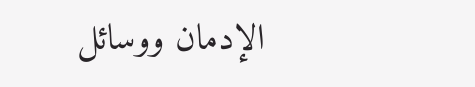الإدمان ووسائل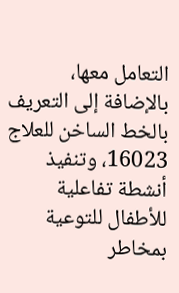التعامل معها، بالإضافة إلى التعريف بالخط الساخن للعلاج 16023، وتنفيذ أنشطة تفاعلية للأطفال للتوعية بمخاطر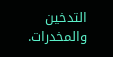التدخين والمخدرات.